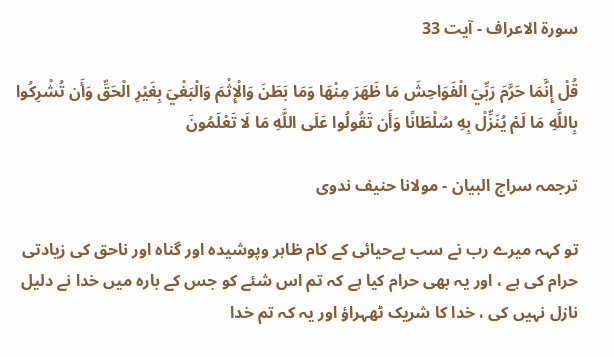سورة الاعراف - آیت 33

قُلْ إِنَّمَا حَرَّمَ رَبِّيَ الْفَوَاحِشَ مَا ظَهَرَ مِنْهَا وَمَا بَطَنَ وَالْإِثْمَ وَالْبَغْيَ بِغَيْرِ الْحَقِّ وَأَن تُشْرِكُوا بِاللَّهِ مَا لَمْ يُنَزِّلْ بِهِ سُلْطَانًا وَأَن تَقُولُوا عَلَى اللَّهِ مَا لَا تَعْلَمُونَ

ترجمہ سراج البیان - مولانا حنیف ندوی

تو کہہ میرے رب نے سب بےحیائی کے کام ظاہر وپوشیدہ اور گناہ اور ناحق کی زیادتی حرام کی ہے ، اور یہ بھی حرام کیا ہے کہ تم اس شئے کو جس کے بارہ میں خدا نے دلیل نازل نہیں کی ، خدا کا شریک ٹھہراؤ اور یہ کہ تم خدا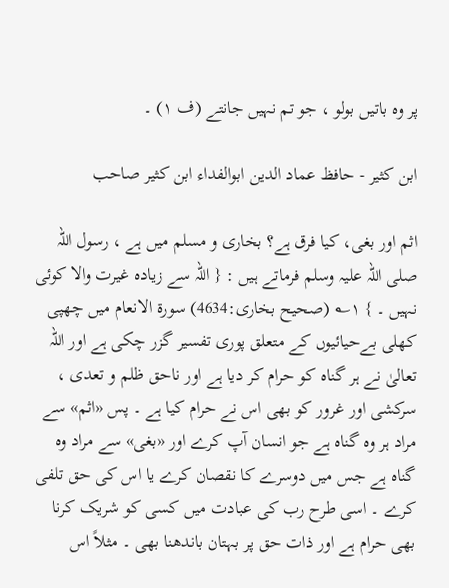پر وہ باتیں بولو ، جو تم نہیں جانتے (ف ١) ۔

ابن کثیر - حافظ عماد الدین ابوالفداء ابن کثیر صاحب

اثم اور بغی، کیا فرق ہے؟ بخاری و مسلم میں ہے ، رسول اللہ صلی اللہ علیہ وسلم فرماتے ہیں : { اللہ سے زیادہ غیرت والا کوئی نہیں ۔ } ۱؎ (صحیح بخاری:4634) سورۃ الانعام میں چھپی کھلی بےحیائیوں کے متعلق پوری تفسیر گزر چکی ہے اور اللہ تعالیٰ نے ہر گناہ کو حرام کر دیا ہے اور ناحق ظلم و تعدی ، سرکشی اور غرور کو بھی اس نے حرام کیا ہے ۔ پس «اثم» سے مراد ہر وہ گناہ ہے جو انسان آپ کرے اور «بغی» سے مراد وہ گناہ ہے جس میں دوسرے کا نقصان کرے یا اس کی حق تلفی کرے ۔ اسی طرح رب کی عبادت میں کسی کو شریک کرنا بھی حرام ہے اور ذات حق پر بہتان باندھنا بھی ۔ مثلاً اس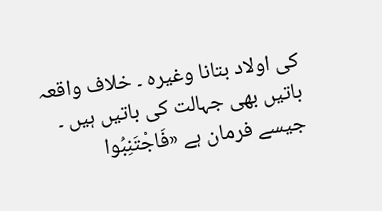کی اولاد بتانا وغیرہ ۔ خلاف واقعہ باتیں بھی جہالت کی باتیں ہیں ۔ جیسے فرمان ہے «فَاجْتَنِبُوا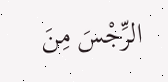الرِّجْسَ مِنَ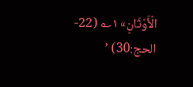الْأَوْثَانِ» ۱؎ (22-الحج:30) ’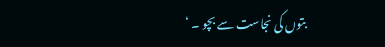بتوں کی نجاست سے بچو ۔ ‘